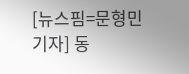[뉴스핌=문형민 기자] 동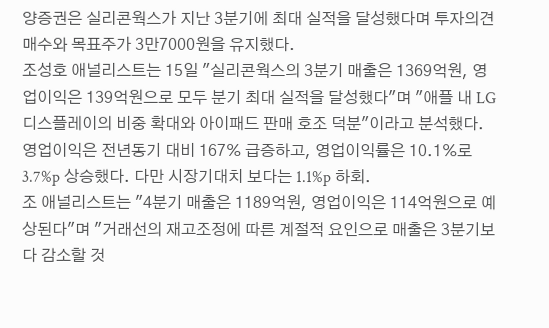양증권은 실리콘웍스가 지난 3분기에 최대 실적을 달성했다며 투자의견 매수와 목표주가 3만7000원을 유지했다.
조성호 애널리스트는 15일 "실리콘웍스의 3분기 매출은 1369억원, 영업이익은 139억원으로 모두 분기 최대 실적을 달성했다"며 "애플 내 LG디스플레이의 비중 확대와 아이패드 판매 호조 덕분"이라고 분석했다.
영업이익은 전년동기 대비 167% 급증하고, 영업이익률은 10.1%로 3.7%p 상승했다. 다만 시장기대치 보다는 1.1%p 하회.
조 애널리스트는 "4분기 매출은 1189억원, 영업이익은 114억원으로 예상된다"며 "거래선의 재고조정에 따른 계절적 요인으로 매출은 3분기보다 감소할 것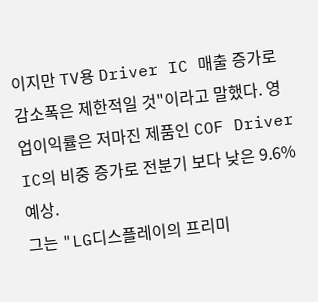이지만 TV용 Driver IC 매출 증가로 감소폭은 제한적일 것"이라고 말했다. 영업이익률은 저마진 제품인 COF Driver IC의 비중 증가로 전분기 보다 낮은 9.6% 예상.
그는 "LG디스플레이의 프리미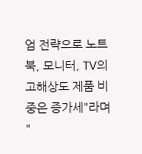엄 전략으로 노트북, 모니터, TV의 고해상도 제품 비중은 증가세"라며 "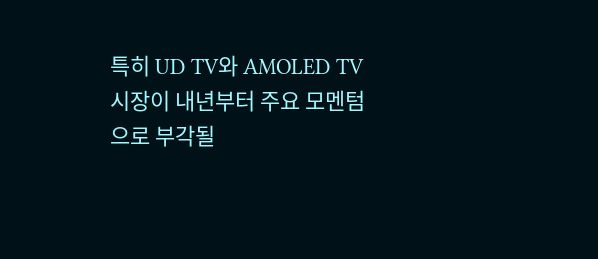특히 UD TV와 AMOLED TV 시장이 내년부터 주요 모멘텀으로 부각될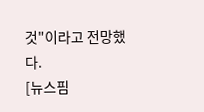것"이라고 전망했다.
[뉴스핌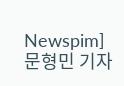Newspim] 문형민 기자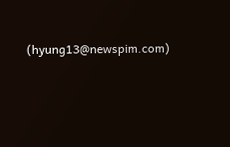(hyung13@newspim.com)